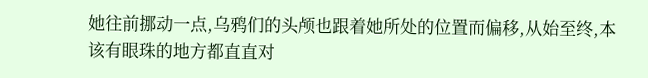她往前挪动一点,乌鸦们的头颅也跟着她所处的位置而偏移,从始至终,本该有眼珠的地方都直直对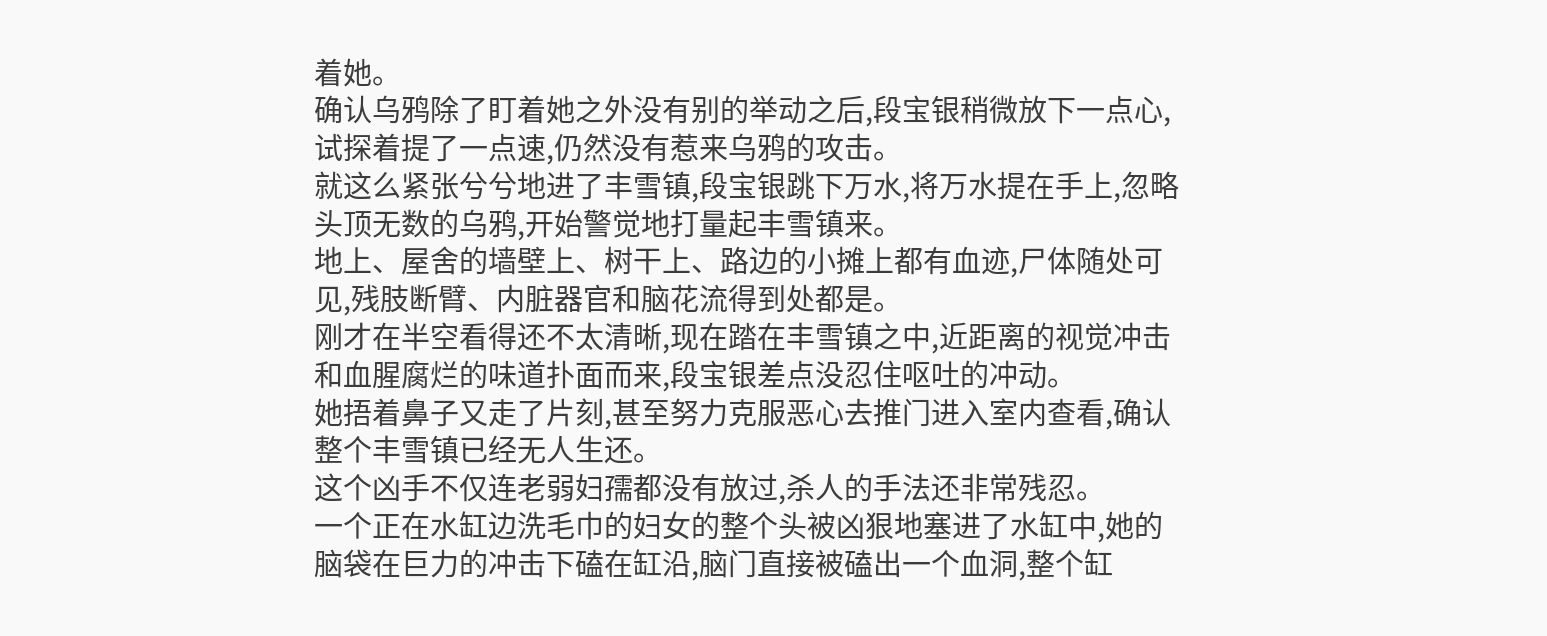着她。
确认乌鸦除了盯着她之外没有别的举动之后,段宝银稍微放下一点心,试探着提了一点速,仍然没有惹来乌鸦的攻击。
就这么紧张兮兮地进了丰雪镇,段宝银跳下万水,将万水提在手上,忽略头顶无数的乌鸦,开始警觉地打量起丰雪镇来。
地上、屋舍的墙壁上、树干上、路边的小摊上都有血迹,尸体随处可见,残肢断臂、内脏器官和脑花流得到处都是。
刚才在半空看得还不太清晰,现在踏在丰雪镇之中,近距离的视觉冲击和血腥腐烂的味道扑面而来,段宝银差点没忍住呕吐的冲动。
她捂着鼻子又走了片刻,甚至努力克服恶心去推门进入室内查看,确认整个丰雪镇已经无人生还。
这个凶手不仅连老弱妇孺都没有放过,杀人的手法还非常残忍。
一个正在水缸边洗毛巾的妇女的整个头被凶狠地塞进了水缸中,她的脑袋在巨力的冲击下磕在缸沿,脑门直接被磕出一个血洞,整个缸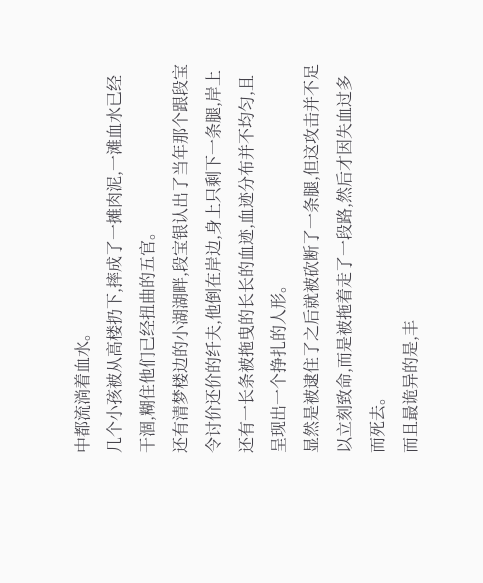中都流淌着血水。
几个小孩被从高楼扔下,摔成了一摊肉泥,一滩血水已经干涸,糊住他们已经扭曲的五官。
还有清梦楼边的小湖湖畔,段宝银认出了当年那个跟段宝令讨价还价的纤夫,他倒在岸边,身上只剩下一条腿,岸上还有一长条被拖曳的长长的血迹,血迹分布并不均匀,且呈现出一个挣扎的人形。
显然是被逮住了之后就被砍断了一条腿,但这攻击并不足以立刻致命,而是被拖着走了一段路,然后才因失血过多而死去。
而且最诡异的是,丰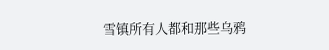雪镇所有人都和那些乌鸦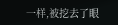一样,被挖去了眼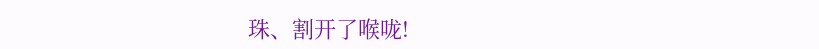珠、割开了喉咙!